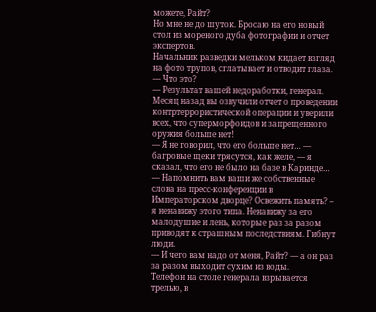можете, Райт?
Но мне не до шуток. Бросаю на его новый стол из мореного дуба фотографии и отчет экспертов.
Начальник разведки мельком кидает взгляд на фото трупов, сглатывает и отводит глаза.
— Что это?
— Результат вашей недоработки, генерал. Месяц назад вы озвучили отчет о проведении контртеррористической операции и уверили всех, что суперморфоидов и запрещенного оружия больше нет!
— Я не говорил, что его больше нет… — багровые щеки трясутся, как желе, — я сказал, что его не было на базе в Каринде…
— Напомнить вам ваши же собственные слова на пресс-конференции в Императорском дворце? Освежить память? – я ненавижу этого типа. Ненавижу за его малодушие и лень, которые раз за разом приводят к страшным последствиям. Гибнут люди.
— И чего вам надо от меня, Райт? — а он раз за разом выходит сухим из воды.
Телефон на столе генерала взрывается трелью, в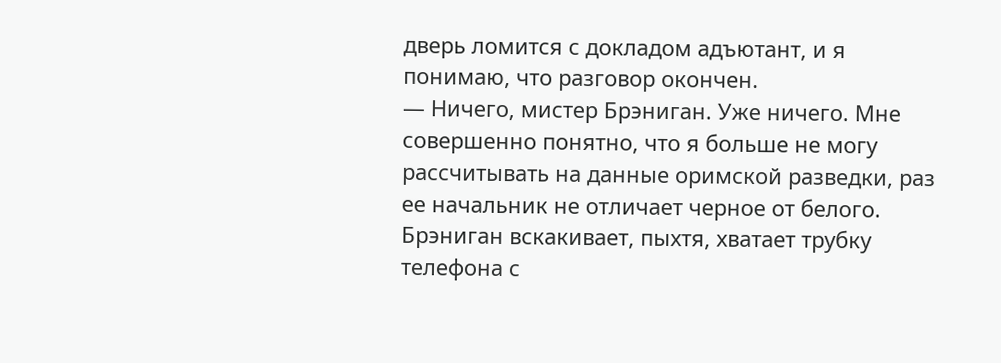дверь ломится с докладом адъютант, и я понимаю, что разговор окончен.
— Ничего, мистер Брэниган. Уже ничего. Мне совершенно понятно, что я больше не могу рассчитывать на данные оримской разведки, раз ее начальник не отличает черное от белого.
Брэниган вскакивает, пыхтя, хватает трубку телефона с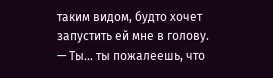таким видом, будто хочет запустить ей мне в голову.
— Ты… ты пожалеешь, что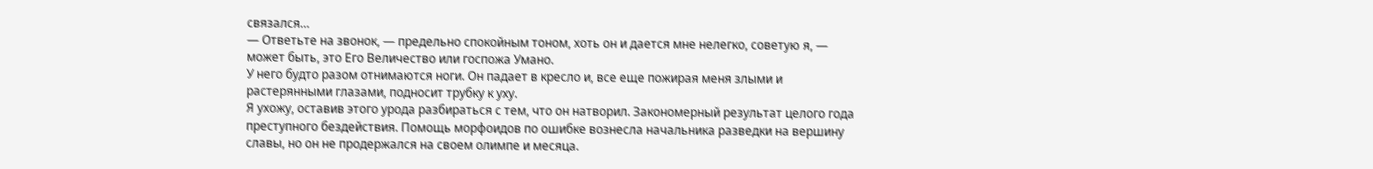связался…
— Ответьте на звонок, — предельно спокойным тоном, хоть он и дается мне нелегко, советую я, — может быть, это Его Величество или госпожа Умано.
У него будто разом отнимаются ноги. Он падает в кресло и, все еще пожирая меня злыми и растерянными глазами, подносит трубку к уху.
Я ухожу, оставив этого урода разбираться с тем, что он натворил. Закономерный результат целого года преступного бездействия. Помощь морфоидов по ошибке вознесла начальника разведки на вершину славы, но он не продержался на своем олимпе и месяца.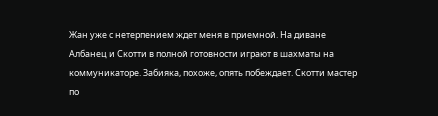Жан уже с нетерпением ждет меня в приемной. На диване Албанец и Скотти в полной готовности играют в шахматы на коммуникаторе. Забияка, похоже, опять побеждает. Скотти мастер по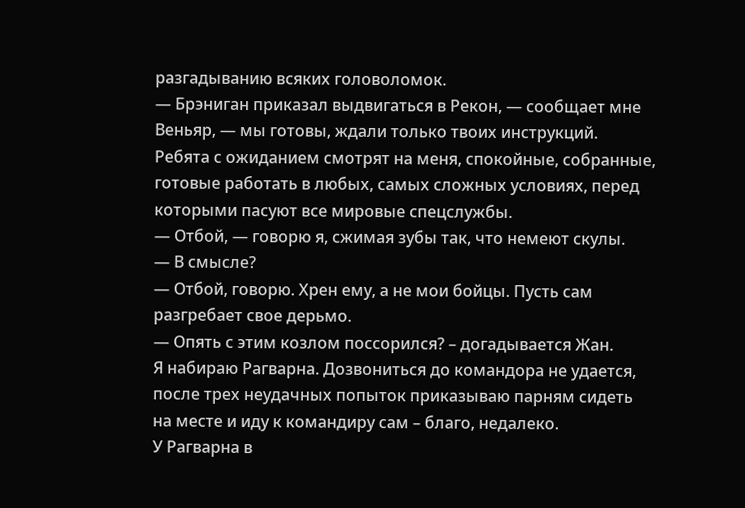разгадыванию всяких головоломок.
— Брэниган приказал выдвигаться в Рекон, — сообщает мне Веньяр, — мы готовы, ждали только твоих инструкций.
Ребята с ожиданием смотрят на меня, спокойные, собранные, готовые работать в любых, самых сложных условиях, перед которыми пасуют все мировые спецслужбы.
— Отбой, — говорю я, сжимая зубы так, что немеют скулы.
— В смысле?
— Отбой, говорю. Хрен ему, а не мои бойцы. Пусть сам разгребает свое дерьмо.
— Опять с этим козлом поссорился? – догадывается Жан.
Я набираю Рагварна. Дозвониться до командора не удается, после трех неудачных попыток приказываю парням сидеть на месте и иду к командиру сам – благо, недалеко.
У Рагварна в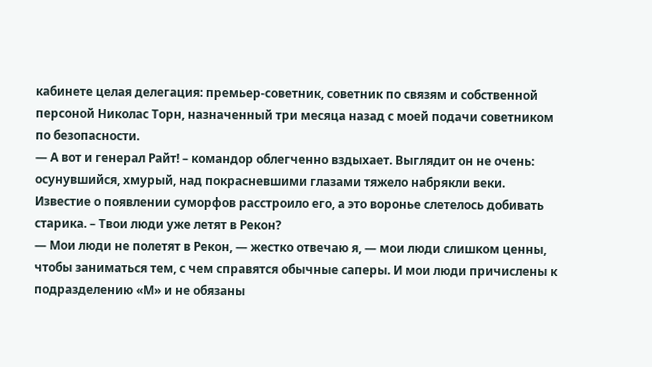кабинете целая делегация: премьер-советник, советник по связям и собственной персоной Николас Торн, назначенный три месяца назад с моей подачи советником по безопасности.
— А вот и генерал Райт! – командор облегченно вздыхает. Выглядит он не очень: осунувшийся, хмурый, над покрасневшими глазами тяжело набрякли веки. Известие о появлении суморфов расстроило его, а это воронье слетелось добивать старика. – Твои люди уже летят в Рекон?
— Мои люди не полетят в Рекон, — жестко отвечаю я, — мои люди слишком ценны, чтобы заниматься тем, с чем справятся обычные саперы. И мои люди причислены к подразделению «М» и не обязаны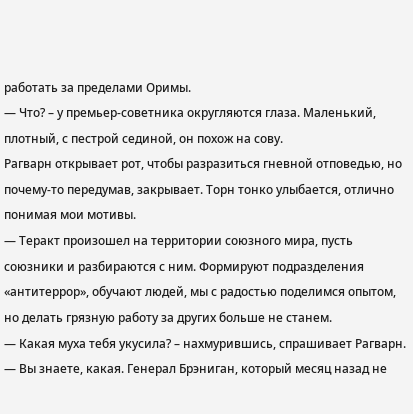работать за пределами Оримы.
— Что? – у премьер-советника округляются глаза. Маленький, плотный, с пестрой сединой, он похож на сову.
Рагварн открывает рот, чтобы разразиться гневной отповедью, но почему-то передумав, закрывает. Торн тонко улыбается, отлично понимая мои мотивы.
— Теракт произошел на территории союзного мира, пусть союзники и разбираются с ним. Формируют подразделения «антитеррор», обучают людей, мы с радостью поделимся опытом, но делать грязную работу за других больше не станем.
— Какая муха тебя укусила? – нахмурившись, спрашивает Рагварн.
— Вы знаете, какая. Генерал Брэниган, который месяц назад не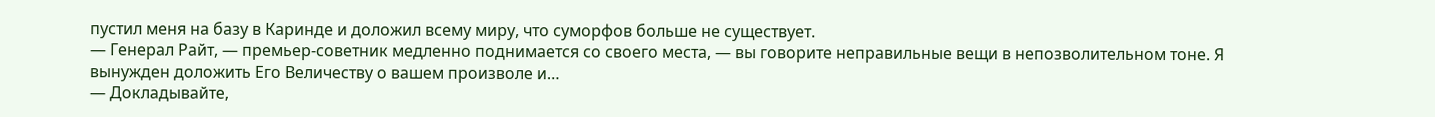пустил меня на базу в Каринде и доложил всему миру, что суморфов больше не существует.
— Генерал Райт, — премьер-советник медленно поднимается со своего места, — вы говорите неправильные вещи в непозволительном тоне. Я вынужден доложить Его Величеству о вашем произволе и…
— Докладывайте,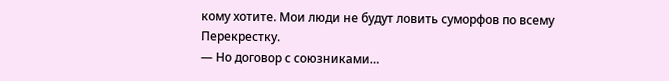кому хотите. Мои люди не будут ловить суморфов по всему Перекрестку.
— Но договор с союзниками…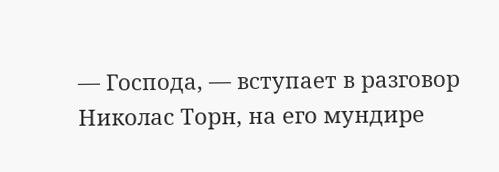— Господа, — вступает в разговор Николас Торн, на его мундире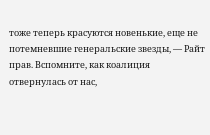тоже теперь красуются новенькие, еще не потемневшие генеральские звезды, — Райт прав. Вспомните, как коалиция отвернулась от нас,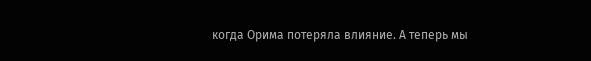когда Орима потеряла влияние. А теперь мы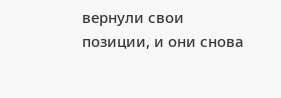вернули свои позиции, и они снова